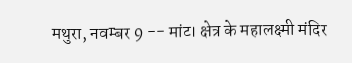मथुरा, नवम्बर 9 -- मांट। क्षेत्र के महालक्ष्मी मंदिर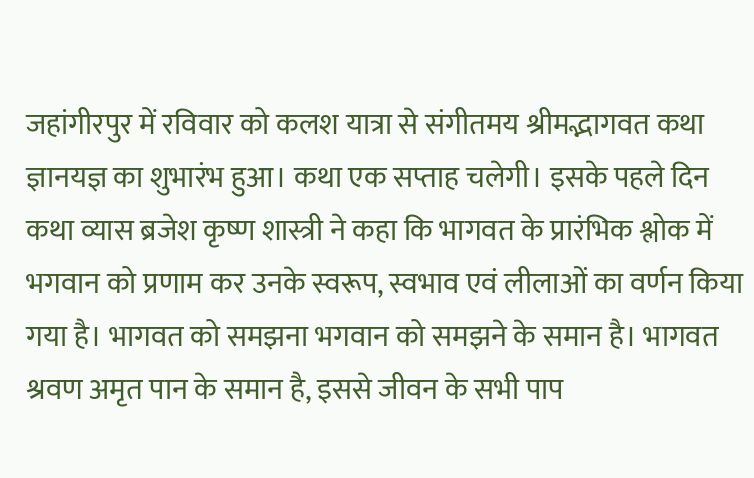जहांगीरपुर में रविवार को कलश यात्रा से संगीतमय श्रीमद्भागवत कथा ज्ञानयज्ञ का शुभारंभ हुआ। कथा एक सप्ताह चलेगी। इसके पहले दिन कथा व्यास ब्रजेश कृष्ण शास्त्री ने कहा कि भागवत के प्रारंभिक श्लोक में भगवान को प्रणाम कर उनके स्वरूप, स्वभाव एवं लीलाओं का वर्णन किया गया है। भागवत को समझना भगवान को समझने के समान है। भागवत श्रवण अमृत पान के समान है, इससे जीवन के सभी पाप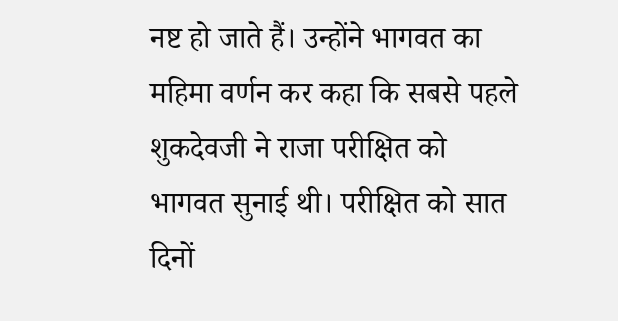नष्ट हो जाते हैं। उन्होंने भागवत का महिमा वर्णन कर कहा कि सबसे पहले शुकदेवजी ने राजा परीक्षित को भागवत सुनाई थी। परीक्षित को सात दिनों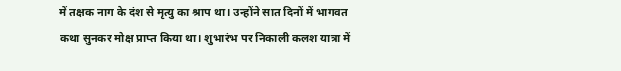में तक्षक नाग के दंश से मृत्यु का श्राप था। उन्होंने सात दिनों में भागवत कथा सुनकर मोक्ष प्राप्त किया था। शुभारंभ पर निकाली कलश यात्रा में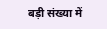बड़ी संख्या में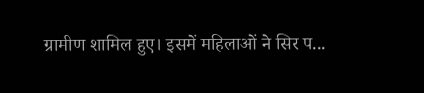ग्रामीण शामिल हुए। इसमें महिलाओं ने सिर प...